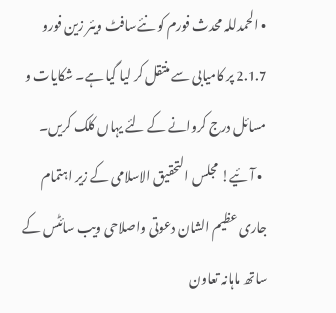• الحمدللہ محدث فورم کو نئےسافٹ ویئر زین فورو 2.1.7 پر کامیابی سے منتقل کر لیا گیا ہے۔ شکایات و مسائل درج کروانے کے لئے یہاں کلک کریں۔
  • آئیے! مجلس التحقیق الاسلامی کے زیر اہتمام جاری عظیم الشان دعوتی واصلاحی ویب سائٹس کے ساتھ ماہانہ تعاون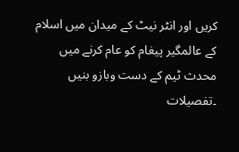کریں اور انٹر نیٹ کے میدان میں اسلام کے عالمگیر پیغام کو عام کرنے میں محدث ٹیم کے دست وبازو بنیں ۔تفصیلات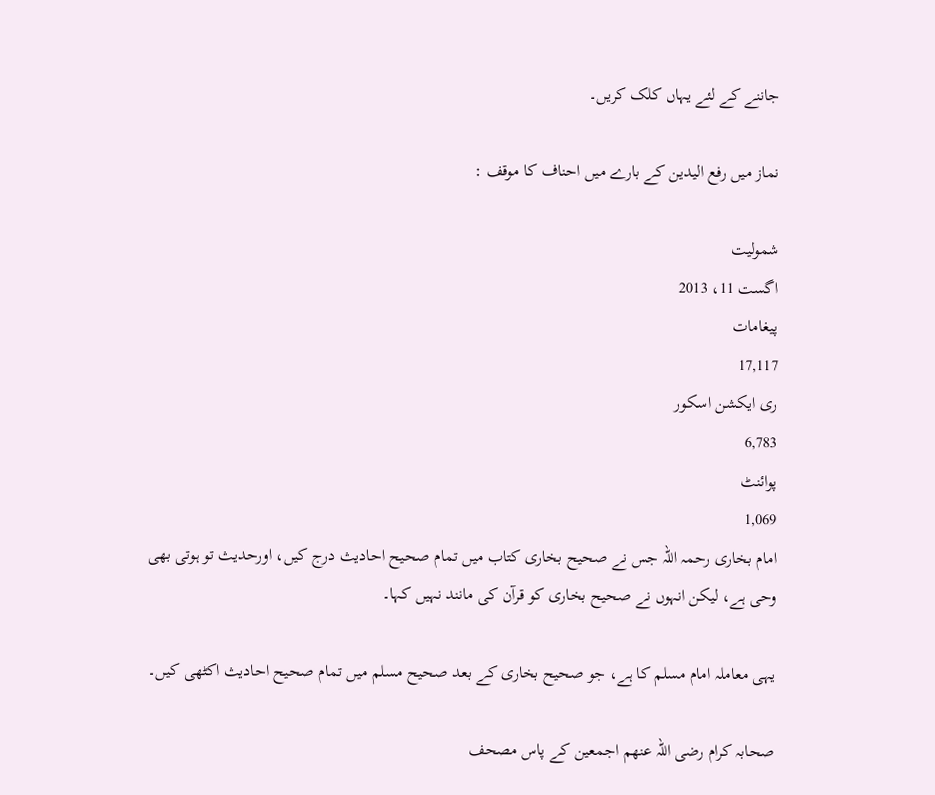جاننے کے لئے یہاں کلک کریں۔

نماز میں رفع الیدین کے بارے میں احناف کا موقف :

شمولیت
اگست 11، 2013
پیغامات
17,117
ری ایکشن اسکور
6,783
پوائنٹ
1,069
امام بخاری رحمہ اللہ جس نے صحیح بخاری کتاب میں تمام صحیح احادیث درج کیں، اورحدیث تو ہوتی بھی وحی ہے، لیکن انہوں نے صحیح بخاری کو قرآن کی مانند نہیں کہا۔

یہی معاملہ امام مسلم کا ہے، جو صحیح بخاری کے بعد صحیح مسلم میں تمام صحیح احادیث اکٹھی کیں۔

صحابہ کرام رضی اللہ عنھم اجمعین کے پاس مصحف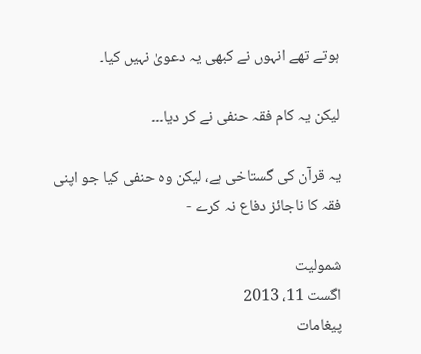ہوتے تھے انہوں نے کبھی یہ دعویٰ نہیں کیا۔

لیکن یہ کام فقہ حنفی نے کر دیا۔۔۔

یہ قرآن کی گستاخی ہے، لیکن وہ حنفی کیا جو اپنی فقہ کا ناجائز دفاع نہ کرے -

شمولیت
اگست 11، 2013
پیغامات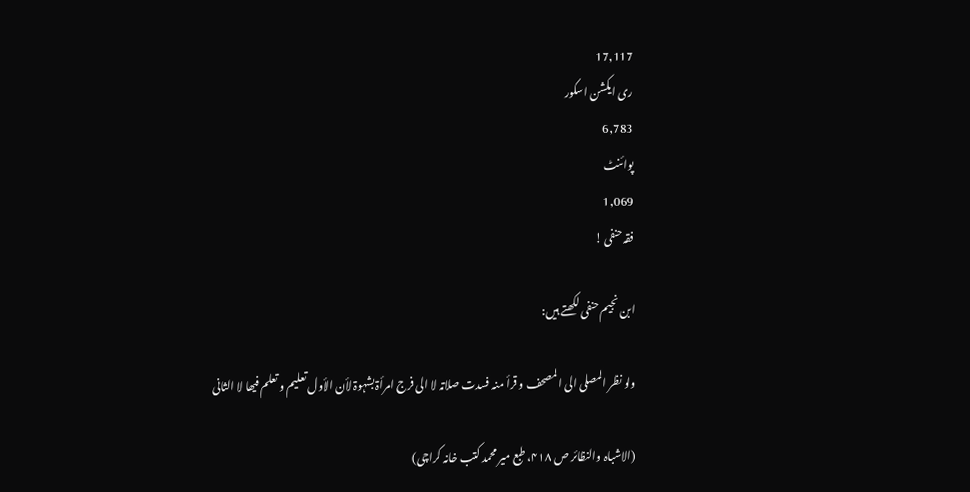17,117
ری ایکشن اسکور
6,783
پوائنٹ
1,069
فقہ حنفی !

ابن نجیم حنفی لکھتے ہیں:

ولو نظر المصلی الی المصحف و قرأ منہ فسدت صلاتہ لا الی فرج امرأۃ بشہوۃ لأن الأول تعلیم و تعلم فیھا لا الثانی

(الاشباہ والنظائر ص ۴۱۸، طبع میر محمد کتب خانہ کراچی)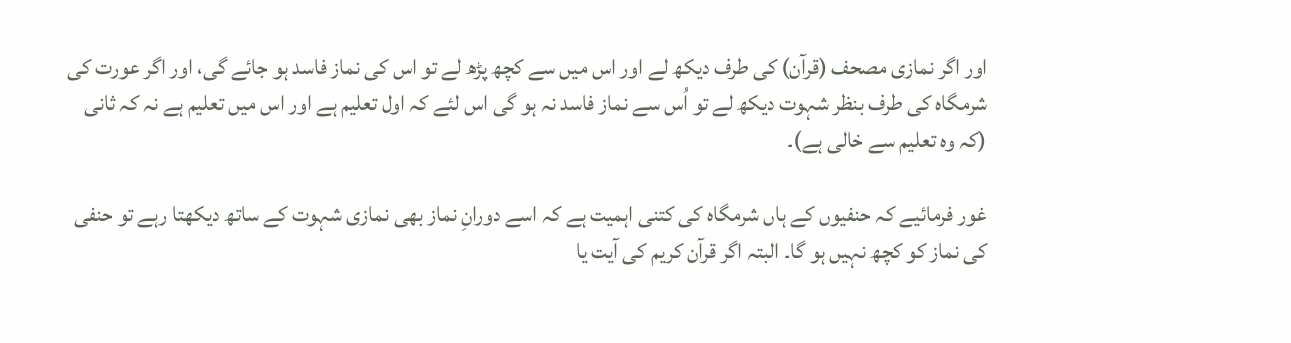اور اگر نمازی مصحف (قرآن) کی طرف دیکھ لے اور اس میں سے کچھ پڑھ لے تو اس کی نماز فاسد ہو جائے گی، اور اگر عورت کی شرمگاہ کی طرف بنظر شہوت دیکھ لے تو اُس سے نماز فاسد نہ ہو گی اس لئے کہ اول تعلیم ہے اور اس میں تعلیم ہے نہ کہ ثانی (کہ وہ تعلیم سے خالی ہے)۔

غور فرمائیے کہ حنفیوں کے ہاں شرمگاہ کی کتنی اہمیت ہے کہ اسے دورانِ نماز بھی نمازی شہوت کے ساتھ دیکھتا رہے تو حنفی کی نماز کو کچھ نہیں ہو گا۔ البتہ اگر قرآن کریم کی آیت یا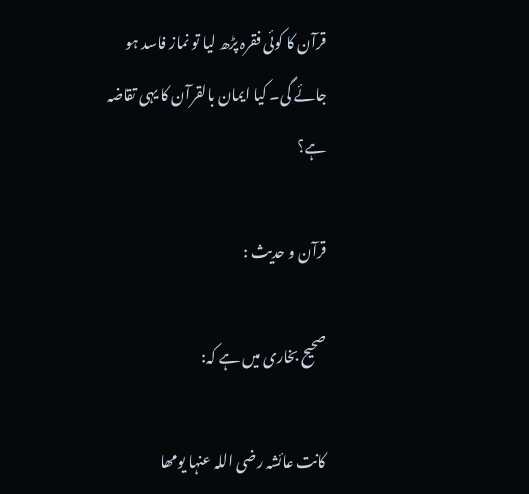قرآن کا کوئی فقرہ پڑھ لیا تو نماز فاسد ہو جائے گی۔ کیا ایمان بالقرآن کا یہی تقاضہ ہے؟

قرآن و حدیث :

صحیح بخاری میں ہے کہ:

کانت عائشہ رضی اللہ عنہا یومھا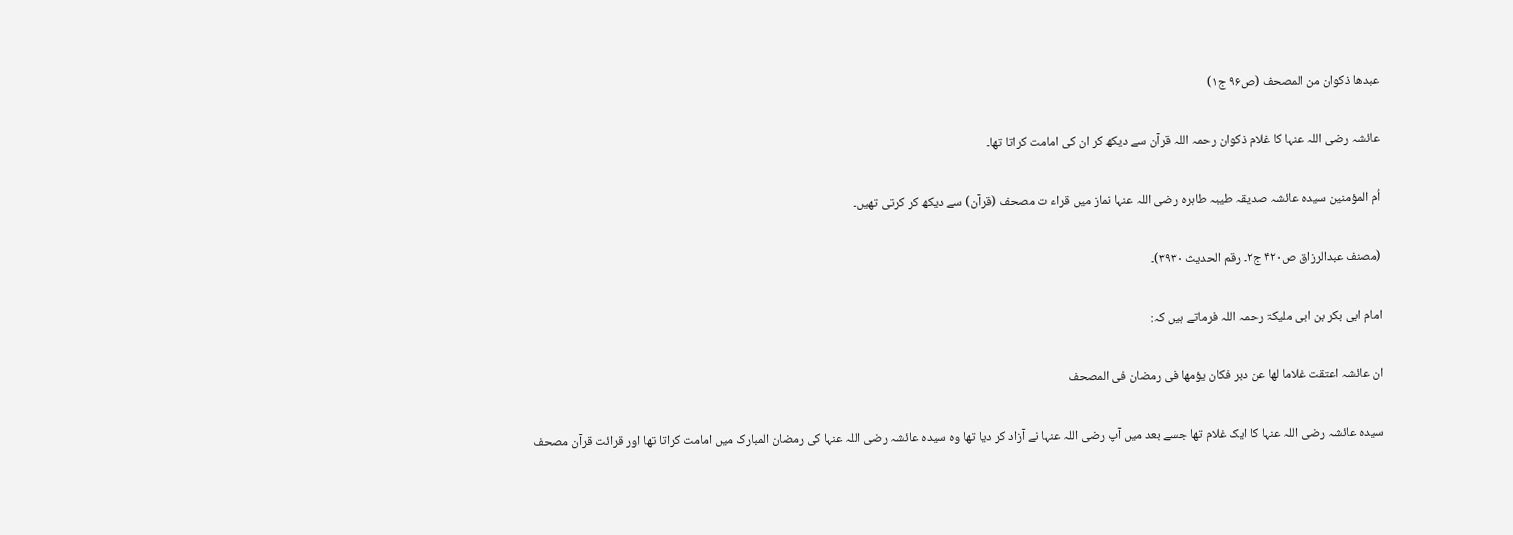عبدھا ذکوان من المصحف (ص۹۶ ج۱)

عائشہ رضی اللہ عنہا کا غلام ذکوان رحمہ اللہ قرآن سے دیکھ کر ان کی امامت کراتا تھا۔

اُم المؤمنین سیدہ عائشہ صدیقہ طیبہ طاہرہ رضی اللہ عنہا نماز میں قراء ت مصحف (قرآن) سے دیکھ کر کرتی تھیں۔

(مصنف عبدالرزاق ص۴۲۰ ج۲۔ رقم الحدیث ۳۹۳۰)۔

امام ابی بکر بن ابی ملیکۃ رحمہ اللہ فرماتے ہیں کہ:

ان عائشہ اعتقت غلاما لھا عن دبر فکان یؤمھا فی رمضان فی المصحف

سیدہ عائشہ رضی اللہ عنہا کا ایک غلام تھا جسے بعد میں آپ رضی اللہ عنہا نے آزاد کر دیا تھا وہ سیدہ عائشہ رضی اللہ عنہا کی رمضان المبارک میں امامت کراتا تھا اور قرائت قرآن مصحف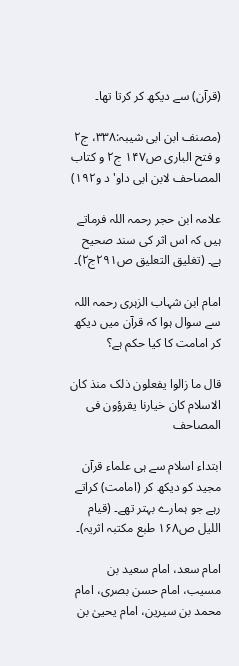(قرآن) سے دیکھ کر کرتا تھا۔

(مصنف ابن ابی شیبہ:۳۳۸، ج۲ و فتح الباری ص۱۴۷ ج۲ و کتاب المصاحف لابن ابی داو'د و۱۹۲)

علامہ ابن حجر رحمہ اللہ فرماتے ہیں کہ اس اثر کی سند صحیح ہے۔ (تغلیق التعلیق ص۲۹۱ج۲)۔

امام ابن شہاب الزہری رحمہ اللہ سے سوال ہوا کہ قرآن میں دیکھ کر امامت کا کیا حکم ہے؟

قال ما زالوا یفعلون ذلک منذ کان الاسلام کان خیارنا یقرؤون فی المصاحف

ابتداء اسلام سے ہی علماء قرآن مجید کو دیکھ کر (امامت) کراتے رہے جو ہمارے بہتر تھے۔ (قیام اللیل ص۱۶۸ طبع مکتبہ اثریہ)۔

امام سعد، امام سعید بن مسیب، امام حسن بصری، امام محمد بن سیرین، امام یحییٰ بن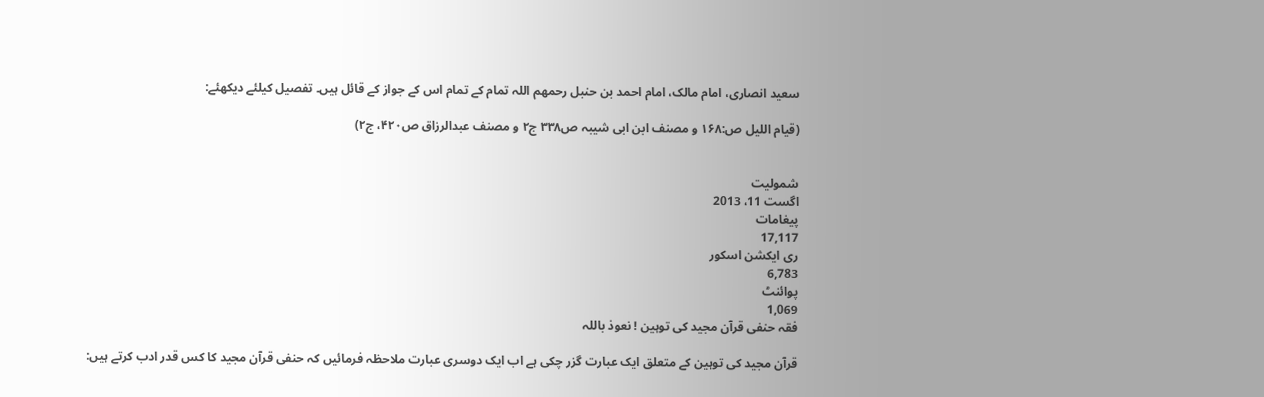سعید انصاری، امام مالک، امام احمد بن حنبل رحمھم اللہ تمام کے تمام اس کے جواز کے قائل ہیں۔ تفصیل کیلئے دیکھئے:

(قیام اللیل ص:۱۶۸ و مصنف ابن ابی شیبہ ص۳۳۸ ج۲ و مصنف عبدالرزاق ص۴۲۰، ج۲)


شمولیت
اگست 11، 2013
پیغامات
17,117
ری ایکشن اسکور
6,783
پوائنٹ
1,069
فقہ حنفی قرآن مجید کی توہین ! نعوذ باللہ

قرآن مجید کی توہین کے متعلق ایک عبارت گزر چکی ہے اب ایک دوسری عبارت ملاحظہ فرمائیں کہ حنفی قرآن مجید کا کس قدر ادب کرتے ہیں: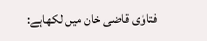فتاوٰی قاضی خان میں لکھاہے: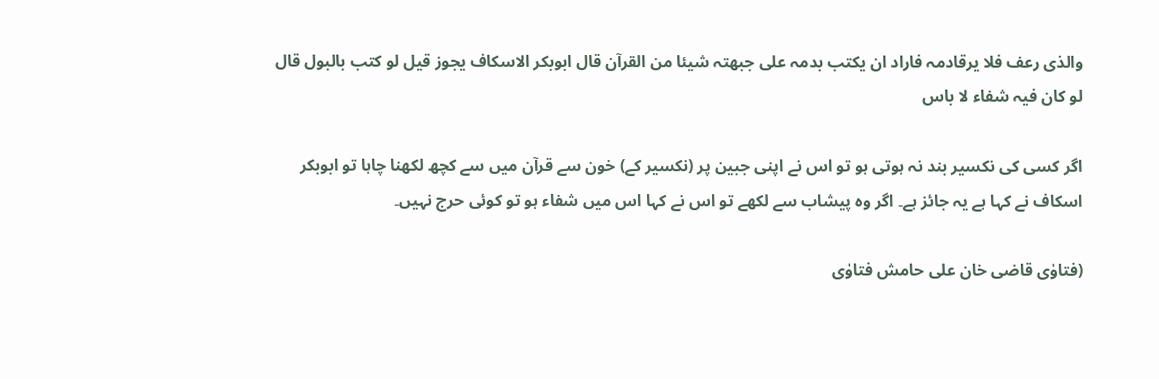والذی رعف فلا یرقادمہ فاراد ان یکتب بدمہ علی جبھتہ شیئا من القرآن قال ابوبکر الاسکاف یجوز قیل لو کتب بالبول قال لو کان فیہ شفاء لا باس

اگر کسی کی نکسیر بند نہ ہوتی ہو تو اس نے اپنی جبین پر (نکسیر کے) خون سے قرآن میں سے کچھ لکھنا چاہا تو ابوبکر اسکاف نے کہا ہے یہ جائز ہے۔ اگر وہ پیشاب سے لکھے تو اس نے کہا اس میں شفاء ہو تو کوئی حرج نہیں۔

(فتاوٰی قاضی خان علی حامش فتاوٰی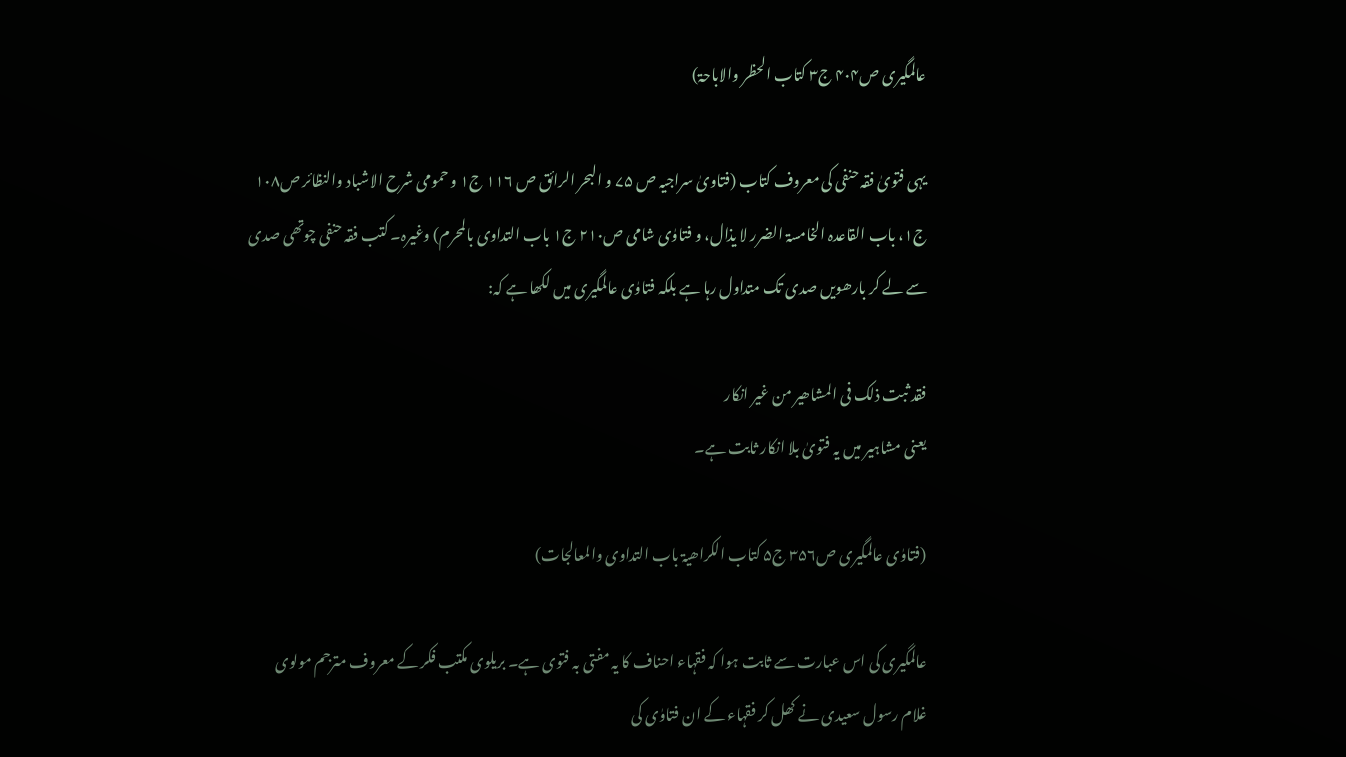عالمگیری ص۴۰۴ ج۳ کتاب الحظر والاباحۃ)

یہی فتویٰ فقہ حنفی کی معروف کتاب (فتاویٰ سراجیہ ص ۷۵ و البحر الرائق ص ۱۱۶ ج۱ و حمومی شرح الاشباد والنظائر ص۱۰۸ ج۱، باب القاعدہ الخامسۃ الضرر لا یذال، و فتاوٰی شامی ص۲۱۰ ج۱ باب التداوی بالمحرم) وغیرہ۔ کتب فقہ حنفی چوتھی صدی سے لے کر بارھویں صدی تک متداول رہا ہے بلکہ فتاوٰی عالمگیری میں لکھا ہے کہ:

فقد ثبت ذلک فی المشاھیر من غیر انکار
یعنی مشاہیر میں یہ فتویٰ بلا انکار ثابت ہے۔

(فتاوٰی عالمگیری ص۳۵۶ ج۵ کتاب الکراھیۃ باب التداوی والمعالجات)

عالمگیری کی اس عبارت سے ثابت ہوا کہ فقہاء احناف کا یہ مفتی بہ فتوی ہے۔ بریلوی مکتب فکر کے معروف مترجم مولوی غلام رسول سعیدی نے کھل کر فقہاء کے ان فتاوٰی کی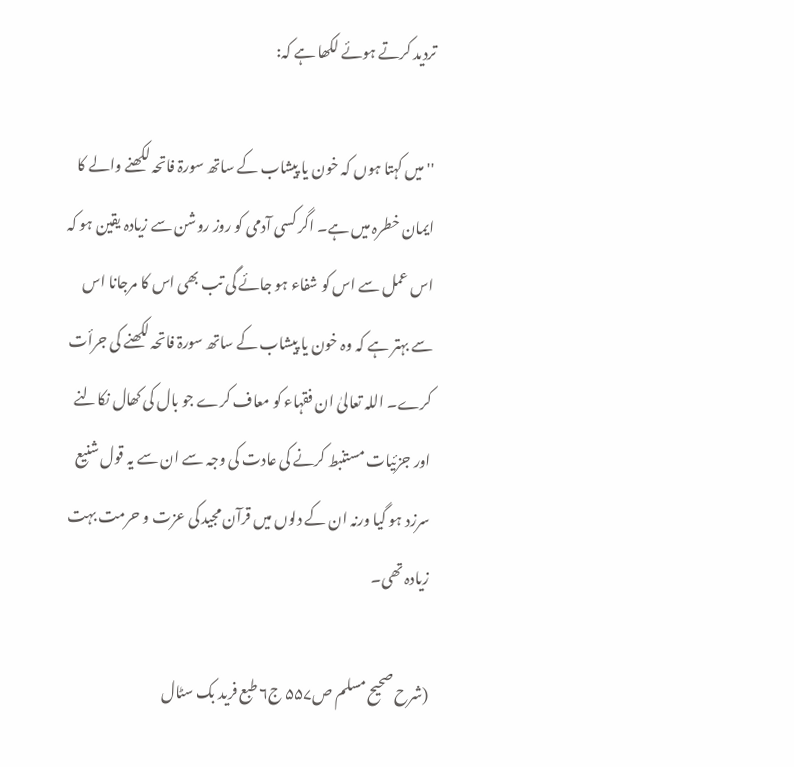تردید کرتے ہوئے لکھا ہے کہ:

''میں کہتا ہوں کہ خون یا پیشاب کے ساتھ سورۃ فاتحہ لکھنے والے کا ایمان خطرہ میں ہے۔ اگر کسی آدمی کو روز روشن سے زیادہ یقین ہو کہ اس عمل سے اس کو شفاء ہو جائے گی تب بھی اس کا مرجانا اس سے بہتر ہے کہ وہ خون یا پیشاب کے ساتھ سورۃ فاتحہ لکھنے کی جرأت کرے۔ اللہ تعالیٰ ان فقہاء کو معاف کرے جو بال کی کھال نکالنے اور جزئیات مستنبط کرنے کی عادت کی وجہ سے ان سے یہ قول شنیع سرزد ہو گیا ورنہ ان کے دلوں میں قرآن مجید کی عزت و حرمت بہت زیادہ تھی۔

(شرح صحیح مسلم ص۵۵۷ ج۶ طبع فرید بک سٹال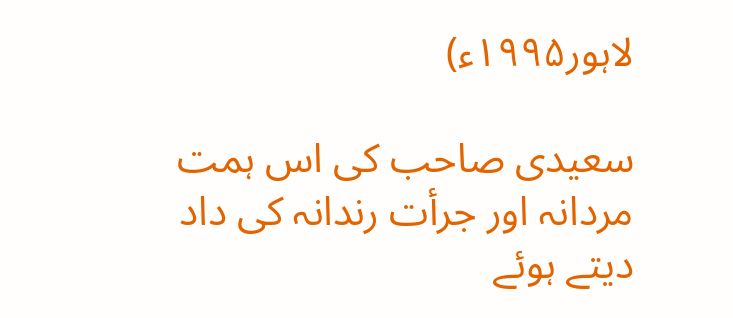لاہور۱۹۹۵ء)

سعیدی صاحب کی اس ہمت مردانہ اور جرأت رندانہ کی داد دیتے ہوئے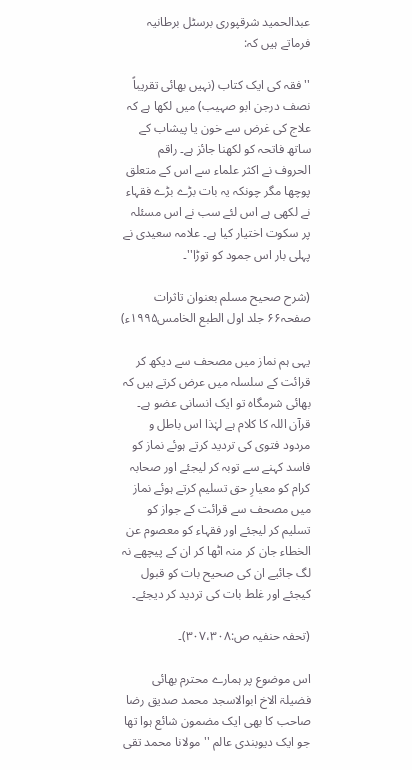عبدالحمید شرقپوری برسٹل برطانیہ فرماتے ہیں کہ:

''فقہ کی ایک کتاب (نہیں بھائی تقریباً نصف درجن ابو صہیب) میں لکھا ہے کہ علاج کی غرض سے خون یا پیشاب کے ساتھ فاتحہ کو لکھنا جائز ہے۔ راقم الحروف نے اکثر علماء سے اس کے متعلق پوچھا مگر چونکہ یہ بات بڑے بڑے فقہاء نے لکھی ہے اس لئے سب نے اس مسئلہ پر سکوت اختیار کیا ہے۔ علامہ سعیدی نے پہلی بار اس جمود کو توڑا''۔

(شرح صحیح مسلم بعنوان تاثرات صفحہ۶۶ جلد اول الطبع الخامس۱۹۹۵ء)

یہی ہم نماز میں مصحف سے دیکھ کر قرائت کے سلسلہ میں عرض کرتے ہیں کہ بھائی شرمگاہ تو ایک انسانی عضو ہے۔ قرآن اللہ کا کلام ہے لہٰذا اس باطل و مردود فتوی کی تردید کرتے ہوئے نماز کو فاسد کہنے سے توبہ کر لیجئے اور صحابہ کرام کو معیارِ حق تسلیم کرتے ہوئے نماز میں مصحف سے قرائت کے جواز کو تسلیم کر لیجئے اور فقہاء کو معصوم عن الخطاء جان کر منہ اٹھا کر ان کے پیچھے نہ لگ جائیے ان کی صحیح بات کو قبول کیجئے اور غلط بات کی تردید کر دیجئے۔

(تحفہ حنفیہ ص:۳۰۷،۳۰۸)۔

اس موضوع پر ہمارے محترم بھائی فضیلۃ الاخ ابوالاسجد محمد صدیق رضا صاحب کا بھی ایک مضمون شائع ہوا تھا جو ایک دیوبندی عالم ''مولانا محمد تقی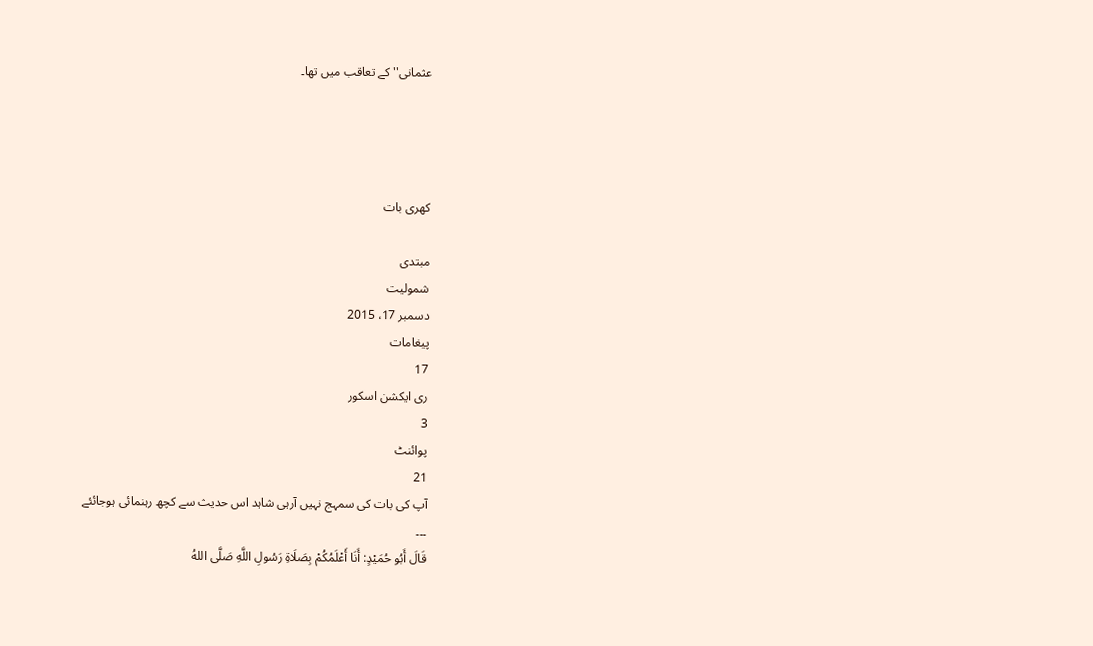عثمانی'' کے تعاقب میں تھا۔




کھری بات

مبتدی
شمولیت
دسمبر 17، 2015
پیغامات
17
ری ایکشن اسکور
3
پوائنٹ
21
آپ کی بات کی سمہج نہیں آرہی شاہد اس حدیث سے کچھ رہنمائی ہوجائئے
۔۔۔
قَالَ أَبُو حُمَيْدٍ: أَنَا أَعْلَمُكُمْ بِصَلَاةِ رَسُولِ اللَّهِ صَلَّى اللهُ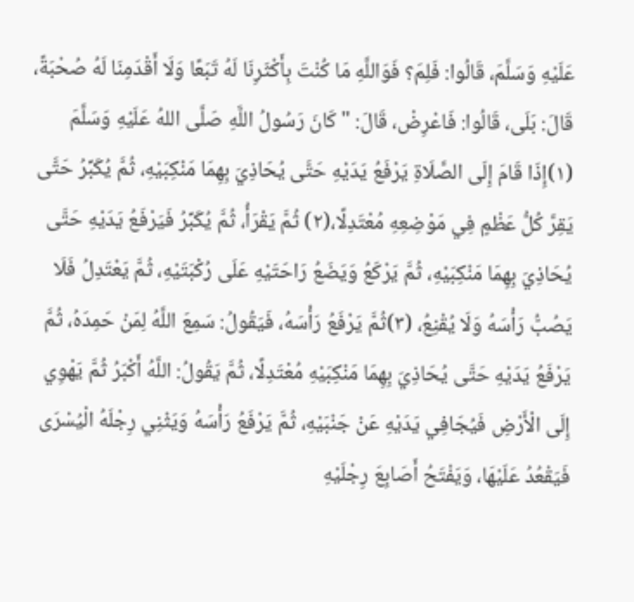عَلَيْهِ وَسَلَّمَ، قَالُوا: فَلِمَ؟ فَوَاللَّهِ مَا كُنْتَ بِأَكْثَرِنَا لَهُ تَبَعًا وَلَا أَقْدَمِنَا لَهُ صُحْبَةً، قَالَ: بَلَى، قَالُوا: فَاعْرِضْ، قَالَ: " كَانَ رَسُولُ اللَّهِ صَلَّى اللهُ عَلَيْهِ وَسَلَّمَ (١)إِذَا قَامَ إِلَى الصَّلَاةِ يَرْفَعُ يَدَيْهِ حَتَّى يُحَاذِيَ بِهِمَا مَنْكِبَيْهِ، ثُمَّ يُكَبِّرُ حَتَّى يَقِرَّ كُلُّ عَظْمٍ فِي مَوْضِعِهِ مُعْتَدِلًا،(٢) ثُمَّ يَقْرَأُ، ثُمَّ يُكَبِّرُ فَيَرْفَعُ يَدَيْهِ حَتَّى يُحَاذِيَ بِهِمَا مَنْكِبَيْهِ، ثُمَّ يَرْكَعُ وَيَضَعُ رَاحَتَيْهِ عَلَى رُكْبَتَيْهِ، ثُمَّ يَعْتَدِلُ فَلَا يَصُبُّ رَأْسَهُ وَلَا يُقْنِعُ، (٣)ثُمَّ يَرْفَعُ رَأْسَهُ، فَيَقُولُ: سَمِعَ اللَّهُ لِمَنْ حَمِدَهُ، ثُمَّ يَرْفَعُ يَدَيْهِ حَتَّى يُحَاذِيَ بِهِمَا مَنْكِبَيْهِ مُعْتَدِلًا، ثُمَّ يَقُولُ: اللَّهُ أَكْبَرُ ثُمَّ يَهْوِي إِلَى الْأَرْضِ فَيُجَافِي يَدَيْهِ عَنْ جَنْبَيْهِ، ثُمَّ يَرْفَعُ رَأْسَهُ وَيَثْنِي رِجْلَهُ الْيُسْرَى فَيَقْعُدُ عَلَيْهَا، وَيَفْتَحُ أَصَابِعَ رِجْلَيْهِ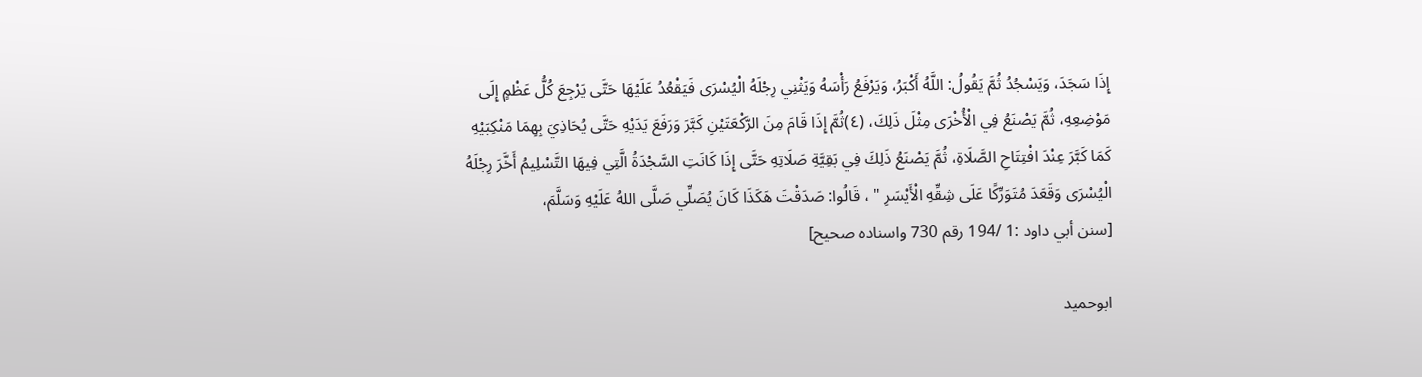إِذَا سَجَدَ، وَيَسْجُدُ ثُمَّ يَقُولُ: اللَّهُ أَكْبَرُ، وَيَرْفَعُ رَأْسَهُ وَيَثْنِي رِجْلَهُ الْيُسْرَى فَيَقْعُدُ عَلَيْهَا حَتَّى يَرْجِعَ كُلُّ عَظْمٍ إِلَى مَوْضِعِهِ، ثُمَّ يَصْنَعُ فِي الْأُخْرَى مِثْلَ ذَلِكَ، (٤)ثُمَّ إِذَا قَامَ مِنَ الرَّكْعَتَيْنِ كَبَّرَ وَرَفَعَ يَدَيْهِ حَتَّى يُحَاذِيَ بِهِمَا مَنْكِبَيْهِ كَمَا كَبَّرَ عِنْدَ افْتِتَاحِ الصَّلَاةِ، ثُمَّ يَصْنَعُ ذَلِكَ فِي بَقِيَّةِ صَلَاتِهِ حَتَّى إِذَا كَانَتِ السَّجْدَةُ الَّتِي فِيهَا التَّسْلِيمُ أَخَّرَ رِجْلَهُ الْيُسْرَى وَقَعَدَ مُتَوَرِّكًا عَلَى شِقِّهِ الْأَيْسَرِ " ، قَالُوا: صَدَقْتَ هَكَذَا كَانَ يُصَلِّي صَلَّى اللهُ عَلَيْهِ وَسَلَّمَ،
[سنن أبي داود :1 /194 رقم 730 واسنادہ صحیح]

ابوحمید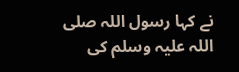نے کہا رسول اللہ صلی اللہ علیہ وسلم کی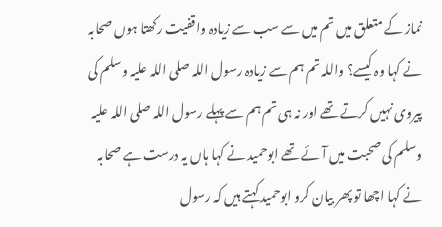نماز کے متعلق میں تم میں سے سب سے زیادہ واقفیت رکھتا ہوں صحابہ نے کہا وہ کیسے؟ واللہ تم ہم سے زیادہ رسول اللہ صلی اللہ علیہ وسلم کی پیروی نہیں کرتے تھے اور نہ ہی تم ہم سے پہلے رسول اللہ صلی اللہ علیہ وسلم کی صحبت میں آئے تھے ابوحمید نے کہا ہاں یہ درست ہے صحابہ نے کہا اچھا تو پھر بیان کرو ابوحمید کہتے ہیں کہ رسول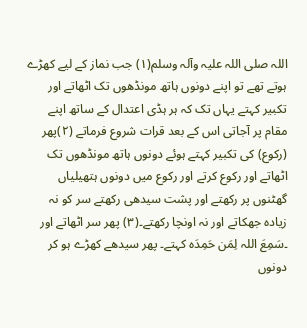اللہ صلی اللہ علیہ وآلہ وسلم(١) جب نماز کے لیے کھڑے ہوتے تھے تو اپنے دونوں ہاتھ مونڈھوں تک اٹھاتے اور تکبیر کہتے یہاں تک کہ ہر ہڈی اعتدال کے ساتھ اپنے مقام پر آجاتی اس کے بعد قرات شروع فرماتے (٢)پھر (رکوع) کی تکبیر کہتے ہوئے دونوں ہاتھ مونڈھوں تک اٹھاتے اور رکوع کرتے اور رکوع میں دونوں ہتھیلیاں گھٹنوں پر رکھتے اور پشت سیدھی رکھتے سر کو نہ زیادہ جھکاتے اور نہ اونچا رکھتے۔(٣) پھر سر اٹھاتے اور ۔سَمِعَ اللہ لِمَن حَمِدَہ کہتے۔ پھر سیدھے کھڑے ہو کر دونوں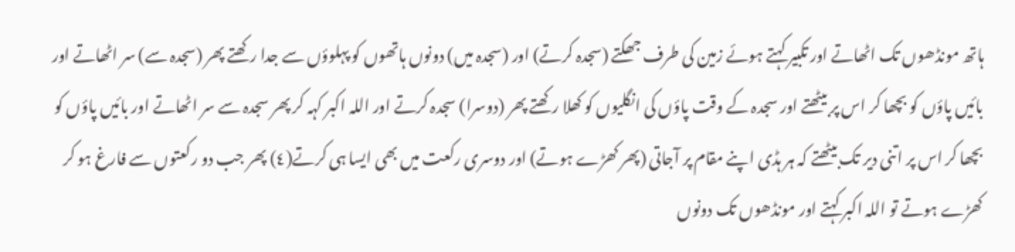ہاتھ مونڈھوں تک اٹھاتے اور تکبیر کہتے ہوئے زمین کی طرف جھکتے (سجدہ کرتے) اور (سجدہ میں) دونوں ہاتھوں کو پہلوؤں سے جدا رکھتے پھر (سجدہ سے) سر اٹھاتے اور بائیں پاؤں کو بچھا کر اس پر بیٹھتے اور سجدہ کے وقت پاؤں کی انگلیوں کو کھلا رکھتے پھر (دوسرا) سجدہ کرتے اور اللہ اکبر کہہ کر پھر سجدہ سے سر اٹھاتے اور بائیں پاؤں کو بچھا کر اس پر اتنی دیر تک بیٹھتے کہ ہر ہڈی اپنے مقام پر آجاتی (پھر کھڑے ہوتے) اور دوسری رکعت میں بھی ایسا ہی کرتے(٤) پھر جب دو رکعتوں سے فارغ ہو کر کھڑے ہوتے تو اللہ اکبر کہتے اور مونڈھوں تک دونوں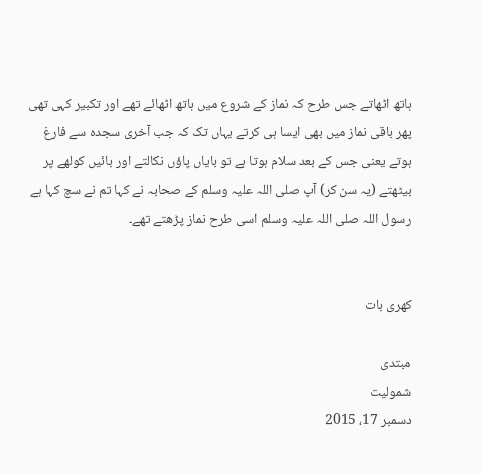ہاتھ اٹھاتے جس طرح کہ نماز کے شروع میں ہاتھ اٹھائے تھے اور تکبیر کہی تھی پھر باقی نماز میں بھی ایسا ہی کرتے یہاں تک کہ جب آخری سجدہ سے فارغ ہوتے یعنی جس کے بعد سلام ہوتا ہے تو بایاں پاؤں نکالتے اور بائیں کولھے پر بیٹھتے (یہ سن کر) آپ صلی اللہ علیہ وسلم کے صحابہ نے کہا تم نے سچ کہا ہے رسول اللہ صلی اللہ علیہ وسلم اسی طرح نماز پڑھتے تھے۔


کھری بات

مبتدی
شمولیت
دسمبر 17، 2015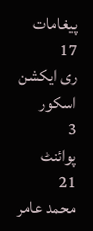پیغامات
17
ری ایکشن اسکور
3
پوائنٹ
21
محمد عامر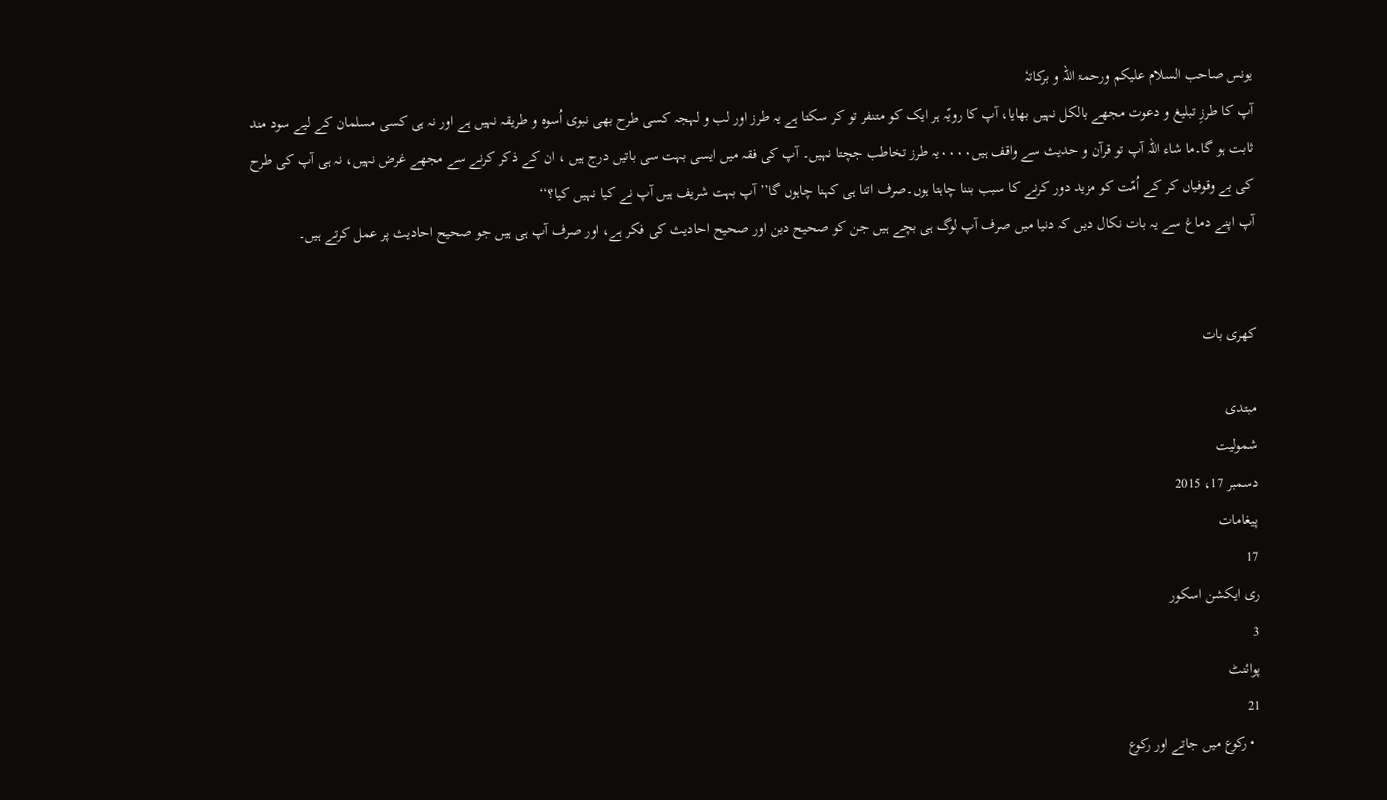یونس صاحب السلام علیکم ورحمۃ اللہ و برکاتہٗ
آپ کا طرزِ تبلیغ و دعوت مجھے بالکل نہیں بھایا، آپ کا رویّہ ہر ایک کو متنفر تو کر سکتا ہے یہ طرز اور لب و لہجہ کسی طرح بھی نبوی اُسوہ و طریقہ نہیں ہے اور نہ ہی کسی مسلمان کے لیے سود مند ثابت ہو گا۔ما شاء اللہ آپ تو قرآن و حدیث سے واقف ہیں۰۰۰۰یہ طرز تخاطب جچتا نہیں۔ آپ کی فقہ میں ایسی بہت سی باتیں درج ہیں ، ان کے ذکر کرنے سے مجھے غرض نہیں، نہ ہی آپ کی طرح کی بے وقوفیاں کر کے اُمّت کو مزید دور کرنے کا سبب بننا چاہتا ہوں۔صرف اتنا ہی کہنا چاہوں گا’’آپ بہت شریف ہیں آپ نے کیا نہیں کیا؟‘‘
آپ اپنے دماغ سے یہ بات نکال دیں کہ دنیا میں صرف آپ لوگ ہی بچے ہیں جن کو صحیح دین اور صحیح احادیث کی فکر ہے، اور صرف آپ ہی ہیں جو صحیح احادیث پر عمل کرتے ہیں۔


کھری بات

مبتدی
شمولیت
دسمبر 17، 2015
پیغامات
17
ری ایکشن اسکور
3
پوائنٹ
21
  • رکوع میں جاتے اور رکوع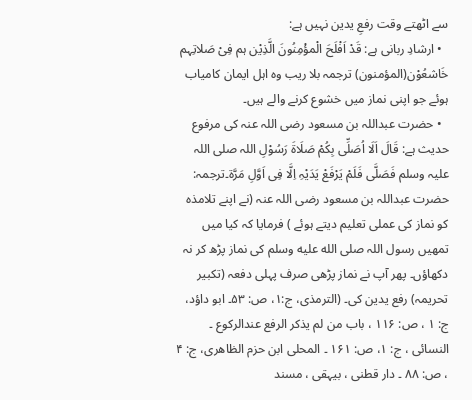سے اٹھتے وقت رفعِ یدین نہیں ہے:
  • ارشادِ ربانی ہے: قَدْ اَفْلَحَ الْمؤْمِنُونَ الَّذِیْن ہم فِیْ صَلاتِہم خَاشعُوْن(المؤمنون) ترجمہ بلا ریب وہ اہل ایمان کامیاب ہوئے جو اپنی نماز میں خشوع کرنے والے ہیں۔
  • حضرت عبداللہ بن مسعود رضی اللہ عنہ کی مرفوع حدیث ہے: قَالَ اَلَا اُصَلِّی بِکُمْ صَلَاۃَ رَسُوْلِ اللہ صلی اللہ علیہ وسلم فَصَلَّی فَلَمْ یَرْفَعْ یَدَیْہِ اِلَّا فِی اَوَّلِ مَرَّۃ۔ترجمہ: حضرت عبداللہ بن مسعود رضی اللہ عنہ (نے اپنے تلامذہ کو نماز کی عملی تعلیم دیتے ہوئے ) فرمایا کہ کیا میں تمھیں رسول اللہ صلى الله عليه وسلم کی نماز پڑھ کر نہ دکھاؤں۔ پھر آپ نے نماز پڑھی صرف پہلی دفعہ (تکبیر تحریمہ) رفع یدین کی۔ (الترمذی، ج:۱، ص: ۵۳۔ ابو داؤد، ج: ۱ ، ص: ۱۱۶ ، باب من لم یذکر الرفع عندالرکوع ۔ النسائی ، ج: ۱، ص: ۱۶۱ ۔ المحلی ابن حزم الظاھری، ج: ۴ ، ص: ۸۸ ۔ دار قطنی ، بیہقی ، مسند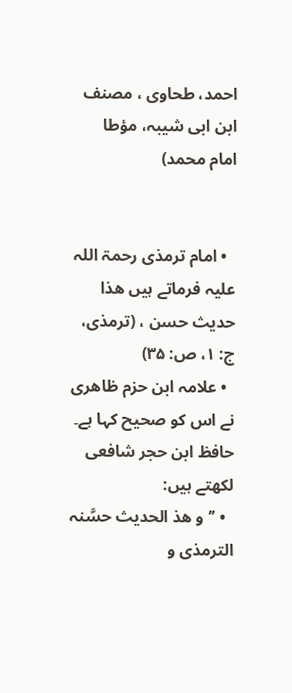احمد، طحاوی ، مصنف ابن ابی شیبہ، مؤطا امام محمد)


  • امام ترمذی رحمۃ اللہ علیہ فرماتے ہیں ھذا حدیث حسن ، (ترمذی، ج: ۱، ص: ۳۵)
  • علامہ ابن حزم ظاھری نے اس کو صحیح کہا ہے۔ حافظ ابن حجر شافعی لکھتے ہیں:
  • ’’و ھذ الحدیث حسَّنہ الترمذی و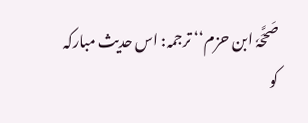صَحَّحَہٗ ابن حزم‘‘ ترجمہ: اس حدیث مبارکہ کو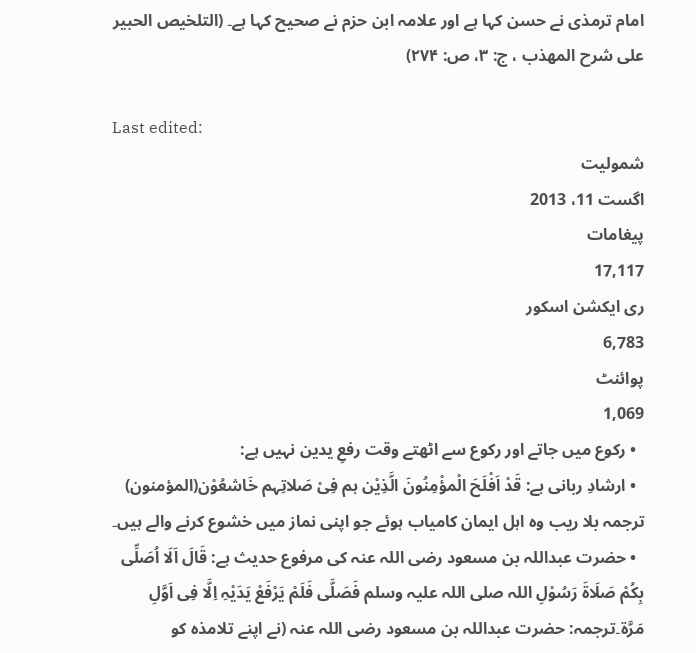امام ترمذی نے حسن کہا ہے اور علامہ ابن حزم نے صحیح کہا ہے۔ (التلخیص الحبیر علی شرح المھذب ، ج: ۳، ص: ۲۷۴)

Last edited:
شمولیت
اگست 11، 2013
پیغامات
17,117
ری ایکشن اسکور
6,783
پوائنٹ
1,069
  • رکوع میں جاتے اور رکوع سے اٹھتے وقت رفعِ یدین نہیں ہے:
  • ارشادِ ربانی ہے: قَدْ اَفْلَحَ الْمؤْمِنُونَ الَّذِیْن ہم فِیْ صَلاتِہم خَاشعُوْن(المؤمنون) ترجمہ بلا ریب وہ اہل ایمان کامیاب ہوئے جو اپنی نماز میں خشوع کرنے والے ہیں۔
  • حضرت عبداللہ بن مسعود رضی اللہ عنہ کی مرفوع حدیث ہے: قَالَ اَلَا اُصَلِّی بِکُمْ صَلَاۃَ رَسُوْلِ اللہ صلی اللہ علیہ وسلم فَصَلَّی فَلَمْ یَرْفَعْ یَدَیْہِ اِلَّا فِی اَوَّلِ مَرَّۃ۔ترجمہ: حضرت عبداللہ بن مسعود رضی اللہ عنہ (نے اپنے تلامذہ کو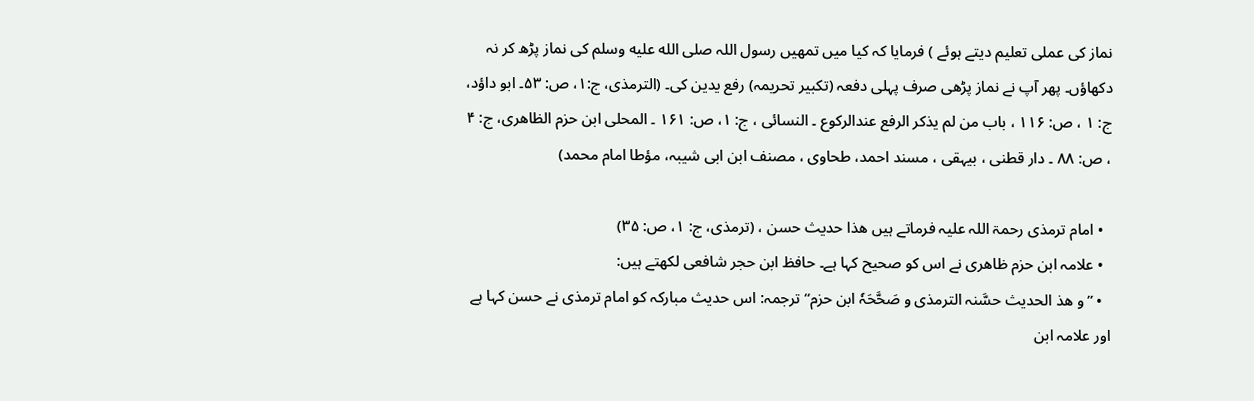نماز کی عملی تعلیم دیتے ہوئے ) فرمایا کہ کیا میں تمھیں رسول اللہ صلى الله عليه وسلم کی نماز پڑھ کر نہ دکھاؤں۔ پھر آپ نے نماز پڑھی صرف پہلی دفعہ (تکبیر تحریمہ) رفع یدین کی۔ (الترمذی، ج:۱، ص: ۵۳۔ ابو داؤد، ج: ۱ ، ص: ۱۱۶ ، باب من لم یذکر الرفع عندالرکوع ۔ النسائی ، ج: ۱، ص: ۱۶۱ ۔ المحلی ابن حزم الظاھری، ج: ۴ ، ص: ۸۸ ۔ دار قطنی ، بیہقی ، مسند احمد، طحاوی ، مصنف ابن ابی شیبہ، مؤطا امام محمد)

  • امام ترمذی رحمۃ اللہ علیہ فرماتے ہیں ھذا حدیث حسن ، (ترمذی، ج: ۱، ص: ۳۵)
  • علامہ ابن حزم ظاھری نے اس کو صحیح کہا ہے۔ حافظ ابن حجر شافعی لکھتے ہیں:
  • ’’و ھذ الحدیث حسَّنہ الترمذی و صَحَّحَہٗ ابن حزم‘‘ ترجمہ: اس حدیث مبارکہ کو امام ترمذی نے حسن کہا ہے اور علامہ ابن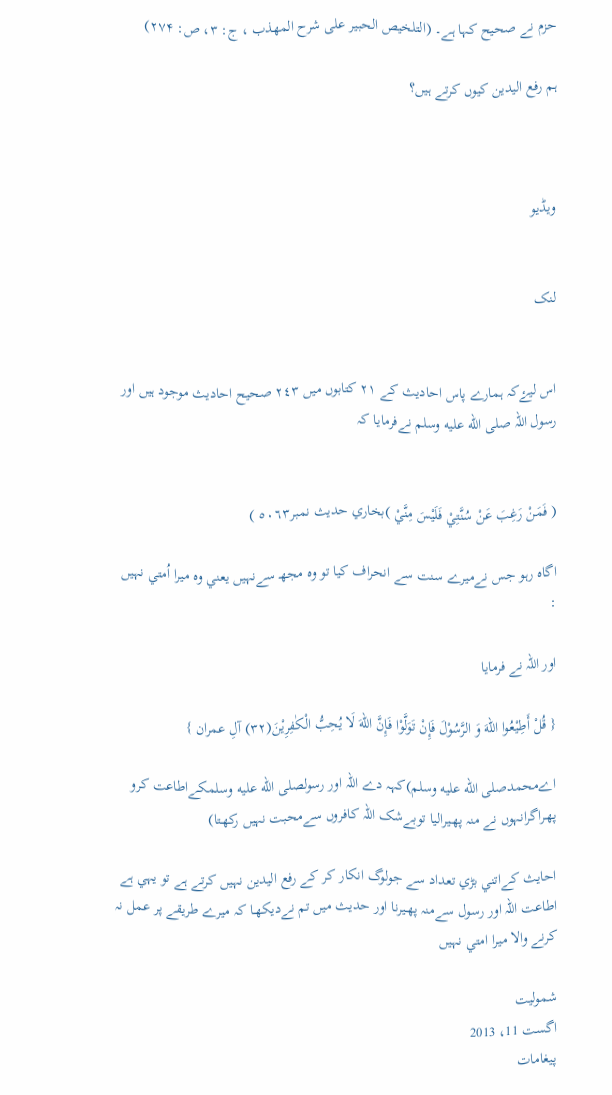حزم نے صحیح کہا ہے۔ (التلخیص الحبیر علی شرح المھذب ، ج: ۳، ص: ۲۷۴)

ہم رفع اليدين کيوں کرتے ہيں؟



ویڈیو


لنک


اس ليۓکہ ہمارے پاس احاديث کے ٢١ کتابوں ميں ٢٤٣ صحيح احاديث موجود ہيں اور رسول اللہ صلى الله عليه وسلم نےفرمايا کہ


( فَمَنْ رَغِبَ عَنْ سُنَّتِيْ فَلَيْسَ مِنَّيْ )بخاري حديث نمبر٥٠٦٣ )

اگاه رہو جس نےميرے سنت سے انحراف کيا تو وه مجهـ سےنہيں يعني وه ميرا اُمتي نہيں :

اور اللہ نے فرمايا

{ قُلْ أَطِيْعُوا اللهَ وَ الرَّسُوْلَ فَإِنْ تَوَلَّوْا فَإِنَّ اللهَ لَا يُحِبُّ الْكٰفِرِيْنَ(٣٢) آلِ عمران }

اےمحمدصلى الله عليه وسلم)کہہ دے اللہ اور رسولصلى الله عليه وسلمکےاطاعت کرو پهـراگرانہوں نے منہ پهـيراليا توبےشک اللہ کافروں سےمحبت نہيں رکهـتا)

احايث کےاتني بڑي تعداد سے جولوگ انکار کر کے رفع اليدين نہيں کرتے ہے تو يہي ہے اطاعت اللہ اور رسول سےمنہ پهـيرنا اور حديث ميں تم نےديکهـا کہ ميرے طريقے پر عمل نہ کرنے والا ميرا امتي نہيں

شمولیت
اگست 11، 2013
پیغامات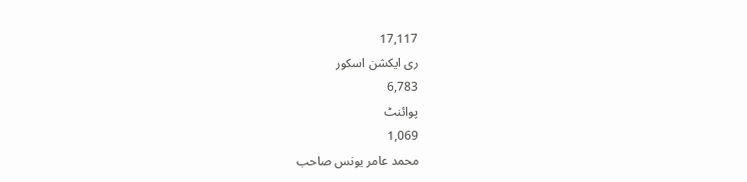17,117
ری ایکشن اسکور
6,783
پوائنٹ
1,069
محمد عامر یونس صاحب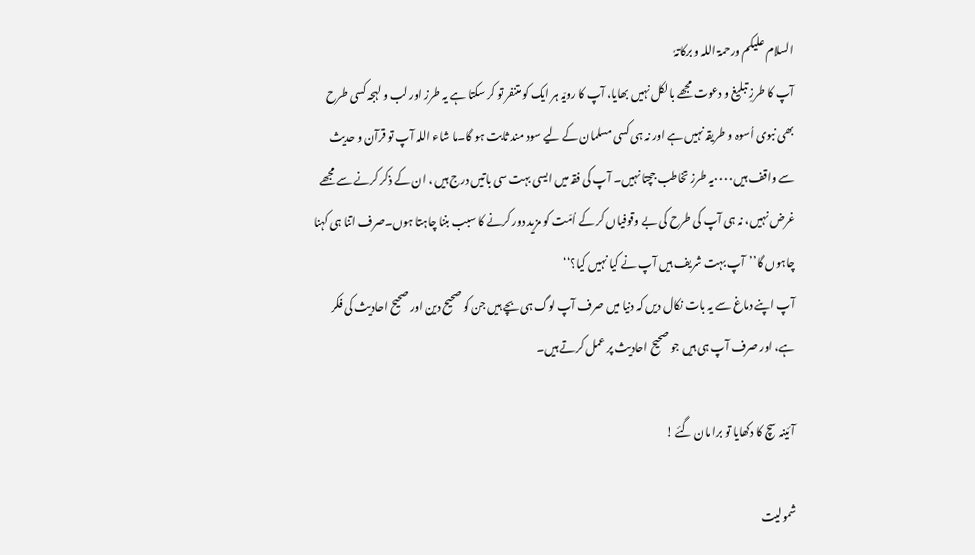السلام علیکم ورحمۃ اللہ و برکاتہٗ
آپ کا طرزِ تبلیغ و دعوت مجھے بالکل نہیں بھایا، آپ کا رویّہ ہر ایک کو متنفر تو کر سکتا ہے یہ طرز اور لب و لہجہ کسی طرح بھی نبوی اُسوہ و طریقہ نہیں ہے اور نہ ہی کسی مسلمان کے لیے سود مند ثابت ہو گا۔ما شاء اللہ آپ تو قرآن و حدیث سے واقف ہیں۰۰۰۰یہ طرز تخاطب جچتا نہیں۔ آپ کی فقہ میں ایسی بہت سی باتیں درج ہیں ، ان کے ذکر کرنے سے مجھے غرض نہیں، نہ ہی آپ کی طرح کی بے وقوفیاں کر کے اُمّت کو مزید دور کرنے کا سبب بننا چاہتا ہوں۔صرف اتنا ہی کہنا چاہوں گا’’آپ بہت شریف ہیں آپ نے کیا نہیں کیا؟‘‘
آپ اپنے دماغ سے یہ بات نکال دیں کہ دنیا میں صرف آپ لوگ ہی بچے ہیں جن کو صحیح دین اور صحیح احادیث کی فکر ہے، اور صرف آپ ہی ہیں جو صحیح احادیث پر عمل کرتے ہیں۔

آئینہ سچ کا دکھایا تو برا مان گئے !

شمولیت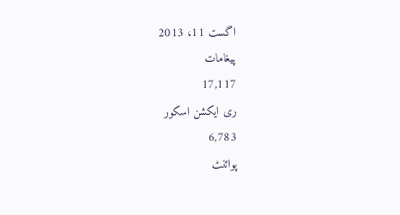اگست 11، 2013
پیغامات
17,117
ری ایکشن اسکور
6,783
پوائنٹ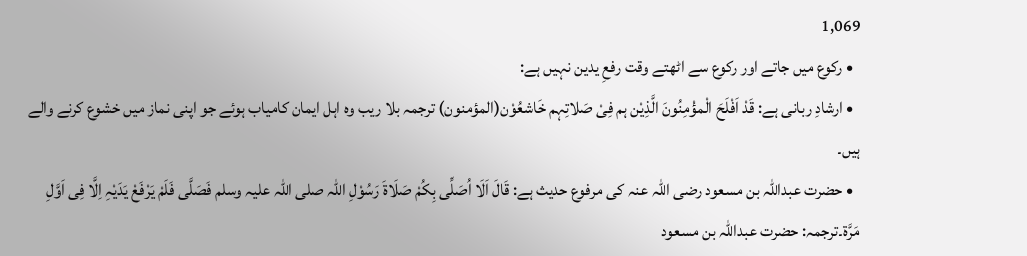1,069
  • رکوع میں جاتے اور رکوع سے اٹھتے وقت رفعِ یدین نہیں ہے:
  • ارشادِ ربانی ہے: قَدْ اَفْلَحَ الْمؤْمِنُونَ الَّذِیْن ہم فِیْ صَلاتِہم خَاشعُوْن(المؤمنون) ترجمہ بلا ریب وہ اہل ایمان کامیاب ہوئے جو اپنی نماز میں خشوع کرنے والے ہیں۔
  • حضرت عبداللہ بن مسعود رضی اللہ عنہ کی مرفوع حدیث ہے: قَالَ اَلَا اُصَلِّی بِکُمْ صَلَاۃَ رَسُوْلِ اللہ صلی اللہ علیہ وسلم فَصَلَّی فَلَمْ یَرْفَعْ یَدَیْہِ اِلَّا فِی اَوَّلِ مَرَّۃ۔ترجمہ: حضرت عبداللہ بن مسعود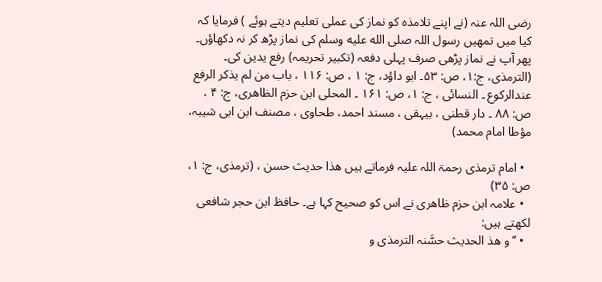رضی اللہ عنہ (نے اپنے تلامذہ کو نماز کی عملی تعلیم دیتے ہوئے ) فرمایا کہ کیا میں تمھیں رسول اللہ صلى الله عليه وسلم کی نماز پڑھ کر نہ دکھاؤں۔ پھر آپ نے نماز پڑھی صرف پہلی دفعہ (تکبیر تحریمہ) رفع یدین کی۔ (الترمذی، ج:۱، ص: ۵۳۔ ابو داؤد، ج: ۱ ، ص: ۱۱۶ ، باب من لم یذکر الرفع عندالرکوع ۔ النسائی ، ج: ۱، ص: ۱۶۱ ۔ المحلی ابن حزم الظاھری، ج: ۴ ، ص: ۸۸ ۔ دار قطنی ، بیہقی ، مسند احمد، طحاوی ، مصنف ابن ابی شیبہ، مؤطا امام محمد)

  • امام ترمذی رحمۃ اللہ علیہ فرماتے ہیں ھذا حدیث حسن ، (ترمذی، ج: ۱، ص: ۳۵)
  • علامہ ابن حزم ظاھری نے اس کو صحیح کہا ہے۔ حافظ ابن حجر شافعی لکھتے ہیں:
  • ’’و ھذ الحدیث حسَّنہ الترمذی و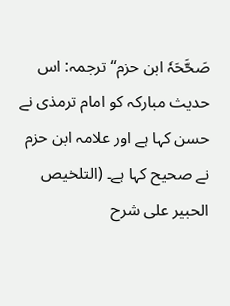صَحَّحَہٗ ابن حزم‘‘ ترجمہ: اس حدیث مبارکہ کو امام ترمذی نے حسن کہا ہے اور علامہ ابن حزم نے صحیح کہا ہے۔ (التلخیص الحبیر علی شرح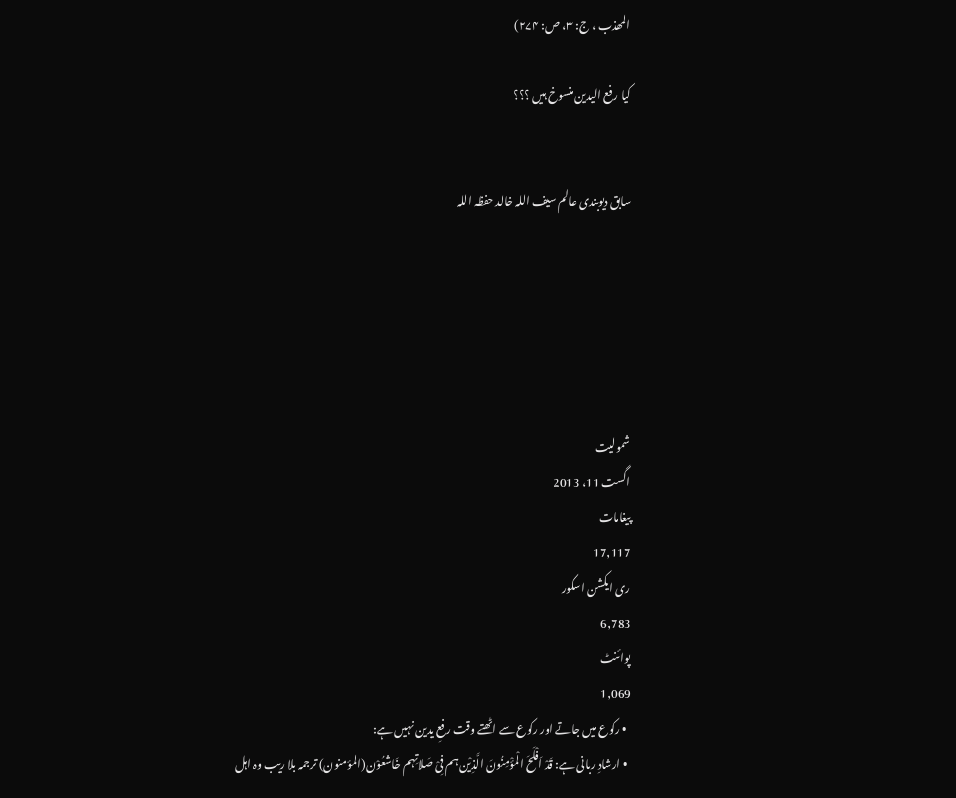المھذب ، ج: ۳، ص: ۲۷۴)

کیا رفع الیدین منسوخ ہیں ؟؟؟


سابق دیوبندی عالم سیف اللہ خالد حفظہ اللہ






شمولیت
اگست 11، 2013
پیغامات
17,117
ری ایکشن اسکور
6,783
پوائنٹ
1,069
  • رکوع میں جاتے اور رکوع سے اٹھتے وقت رفعِ یدین نہیں ہے:
  • ارشادِ ربانی ہے: قَدْ اَفْلَحَ الْمؤْمِنُونَ الَّذِیْن ہم فِیْ صَلاتِہم خَاشعُوْن(المؤمنون) ترجمہ بلا ریب وہ اہل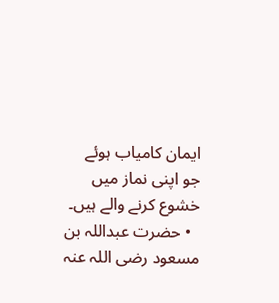ایمان کامیاب ہوئے جو اپنی نماز میں خشوع کرنے والے ہیں۔
  • حضرت عبداللہ بن مسعود رضی اللہ عنہ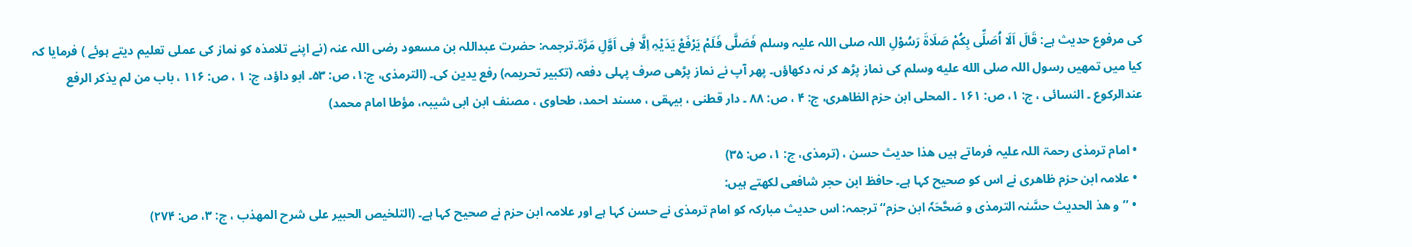کی مرفوع حدیث ہے: قَالَ اَلَا اُصَلِّی بِکُمْ صَلَاۃَ رَسُوْلِ اللہ صلی اللہ علیہ وسلم فَصَلَّی فَلَمْ یَرْفَعْ یَدَیْہِ اِلَّا فِی اَوَّلِ مَرَّۃ۔ترجمہ: حضرت عبداللہ بن مسعود رضی اللہ عنہ (نے اپنے تلامذہ کو نماز کی عملی تعلیم دیتے ہوئے ) فرمایا کہ کیا میں تمھیں رسول اللہ صلى الله عليه وسلم کی نماز پڑھ کر نہ دکھاؤں۔ پھر آپ نے نماز پڑھی صرف پہلی دفعہ (تکبیر تحریمہ) رفع یدین کی۔ (الترمذی، ج:۱، ص: ۵۳۔ ابو داؤد، ج: ۱ ، ص: ۱۱۶ ، باب من لم یذکر الرفع عندالرکوع ۔ النسائی ، ج: ۱، ص: ۱۶۱ ۔ المحلی ابن حزم الظاھری، ج: ۴ ، ص: ۸۸ ۔ دار قطنی ، بیہقی ، مسند احمد، طحاوی ، مصنف ابن ابی شیبہ، مؤطا امام محمد)

  • امام ترمذی رحمۃ اللہ علیہ فرماتے ہیں ھذا حدیث حسن ، (ترمذی، ج: ۱، ص: ۳۵)
  • علامہ ابن حزم ظاھری نے اس کو صحیح کہا ہے۔ حافظ ابن حجر شافعی لکھتے ہیں:
  • ’’و ھذ الحدیث حسَّنہ الترمذی و صَحَّحَہٗ ابن حزم‘‘ ترجمہ: اس حدیث مبارکہ کو امام ترمذی نے حسن کہا ہے اور علامہ ابن حزم نے صحیح کہا ہے۔ (التلخیص الحبیر علی شرح المھذب ، ج: ۳، ص: ۲۷۴)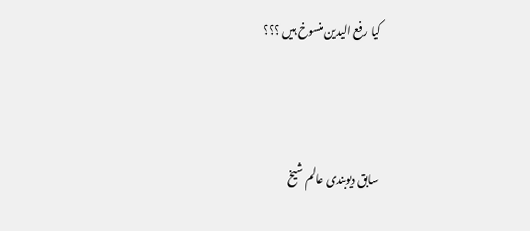کیا رفع الیدین منسوخ ہیں ؟؟؟



سابق دیوبندی عالم شیخ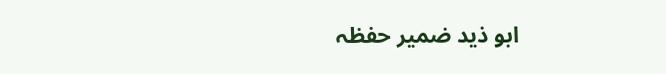ابو ذید ضمیر حفظہ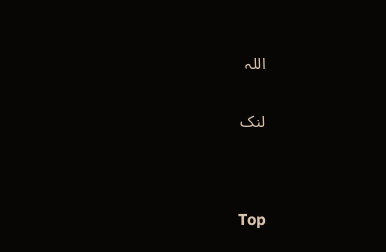اللہ


لنک




Top